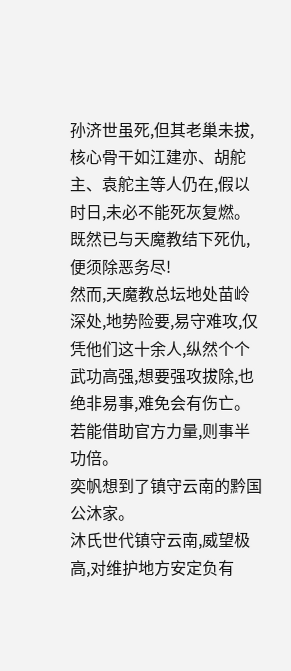孙济世虽死,但其老巢未拔,核心骨干如江建亦、胡舵主、袁舵主等人仍在,假以时日,未必不能死灰复燃。
既然已与天魔教结下死仇,便须除恶务尽!
然而,天魔教总坛地处苗岭深处,地势险要,易守难攻,仅凭他们这十余人,纵然个个武功高强,想要强攻拔除,也绝非易事,难免会有伤亡。
若能借助官方力量,则事半功倍。
奕帆想到了镇守云南的黔国公沐家。
沐氏世代镇守云南,威望极高,对维护地方安定负有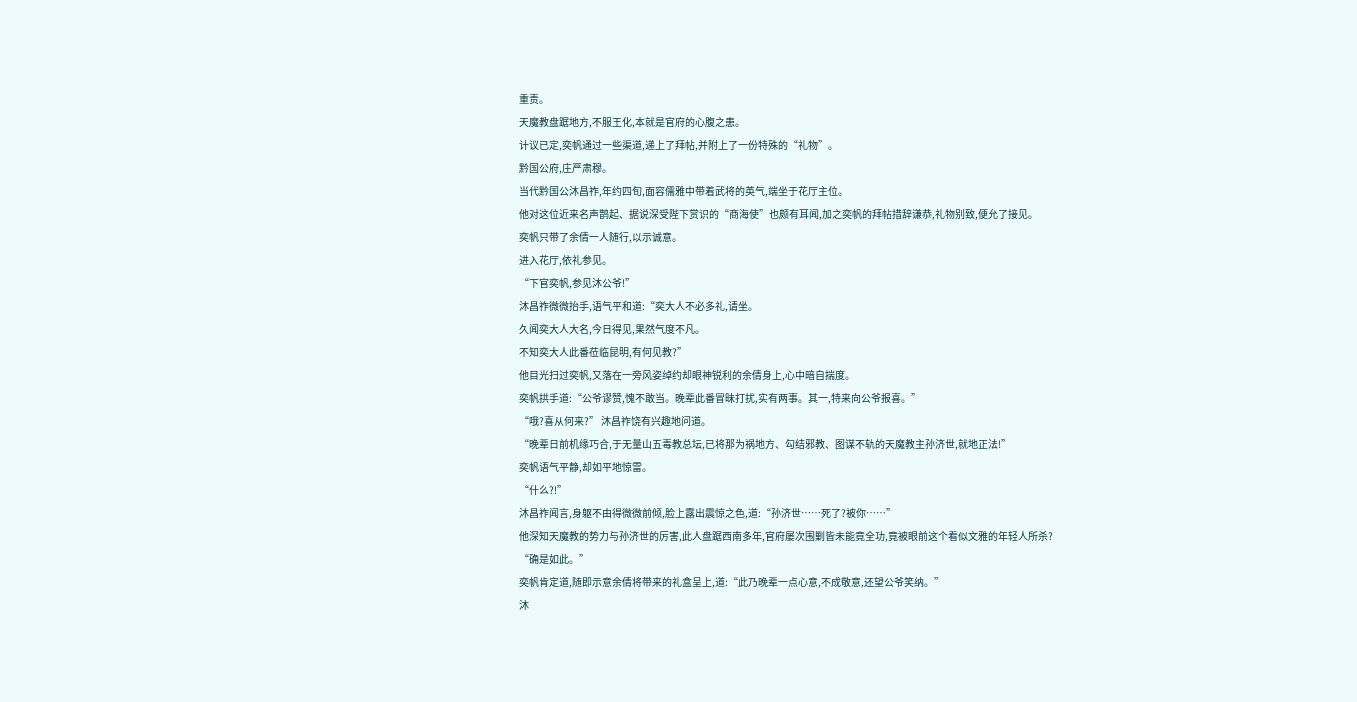重责。
天魔教盘踞地方,不服王化,本就是官府的心腹之患。
计议已定,奕帆通过一些渠道,递上了拜帖,并附上了一份特殊的“礼物”。
黔国公府,庄严肃穆。
当代黔国公沐昌祚,年约四旬,面容儒雅中带着武将的英气,端坐于花厅主位。
他对这位近来名声鹊起、据说深受陛下赏识的“商海使”也颇有耳闻,加之奕帆的拜帖措辞谦恭,礼物别致,便允了接见。
奕帆只带了余倩一人随行,以示诚意。
进入花厅,依礼参见。
“下官奕帆,参见沐公爷!”
沐昌祚微微抬手,语气平和道:“奕大人不必多礼,请坐。
久闻奕大人大名,今日得见,果然气度不凡。
不知奕大人此番莅临昆明,有何见教?”
他目光扫过奕帆,又落在一旁风姿绰约却眼神锐利的余倩身上,心中暗自揣度。
奕帆拱手道:“公爷谬赞,愧不敢当。晚辈此番冒昧打扰,实有两事。其一,特来向公爷报喜。”
“哦?喜从何来?” 沐昌祚饶有兴趣地问道。
“晚辈日前机缘巧合,于无量山五毒教总坛,已将那为祸地方、勾结邪教、图谋不轨的天魔教主孙济世,就地正法!”
奕帆语气平静,却如平地惊雷。
“什么?!”
沐昌祚闻言,身躯不由得微微前倾,脸上露出震惊之色,道:“孙济世……死了?被你……”
他深知天魔教的势力与孙济世的厉害,此人盘踞西南多年,官府屡次围剿皆未能竟全功,竟被眼前这个看似文雅的年轻人所杀?
“确是如此。”
奕帆肯定道,随即示意余倩将带来的礼盒呈上,道:“此乃晚辈一点心意,不成敬意,还望公爷笑纳。”
沐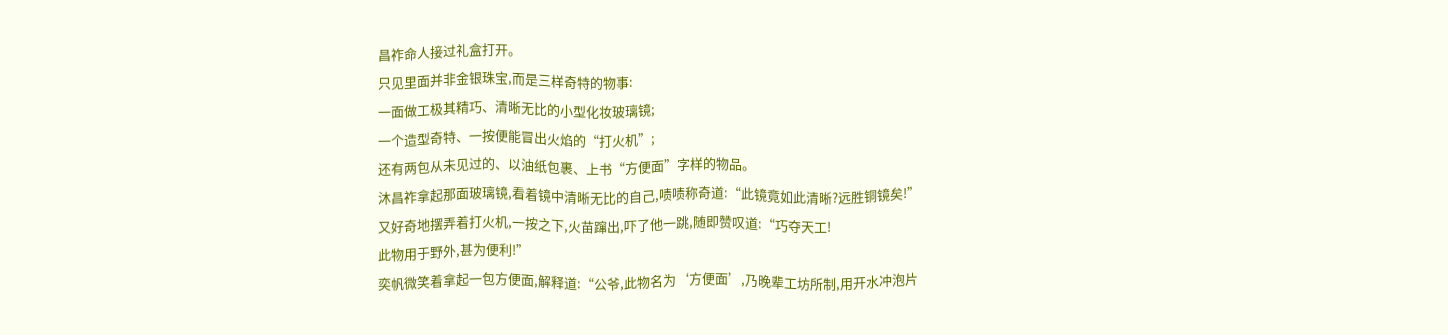昌祚命人接过礼盒打开。
只见里面并非金银珠宝,而是三样奇特的物事:
一面做工极其精巧、清晰无比的小型化妆玻璃镜;
一个造型奇特、一按便能冒出火焰的“打火机”;
还有两包从未见过的、以油纸包裹、上书“方便面”字样的物品。
沐昌祚拿起那面玻璃镜,看着镜中清晰无比的自己,啧啧称奇道:“此镜竟如此清晰?远胜铜镜矣!”
又好奇地摆弄着打火机,一按之下,火苗蹿出,吓了他一跳,随即赞叹道:“巧夺天工!
此物用于野外,甚为便利!”
奕帆微笑着拿起一包方便面,解释道:“公爷,此物名为‘方便面’,乃晚辈工坊所制,用开水冲泡片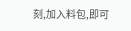刻,加入料包,即可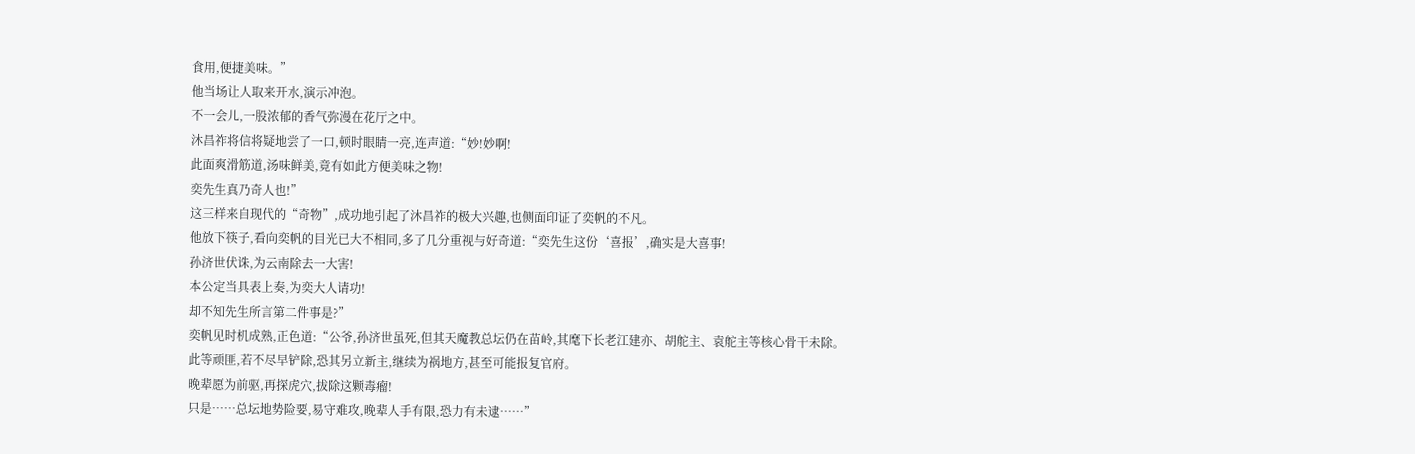食用,便捷美味。”
他当场让人取来开水,演示冲泡。
不一会儿,一股浓郁的香气弥漫在花厅之中。
沐昌祚将信将疑地尝了一口,顿时眼睛一亮,连声道:“妙!妙啊!
此面爽滑筋道,汤味鲜美,竟有如此方便美味之物!
奕先生真乃奇人也!”
这三样来自现代的“奇物”,成功地引起了沐昌祚的极大兴趣,也侧面印证了奕帆的不凡。
他放下筷子,看向奕帆的目光已大不相同,多了几分重视与好奇道:“奕先生这份‘喜报’,确实是大喜事!
孙济世伏诛,为云南除去一大害!
本公定当具表上奏,为奕大人请功!
却不知先生所言第二件事是?”
奕帆见时机成熟,正色道:“公爷,孙济世虽死,但其天魔教总坛仍在苗岭,其麾下长老江建亦、胡舵主、袁舵主等核心骨干未除。
此等顽匪,若不尽早铲除,恐其另立新主,继续为祸地方,甚至可能报复官府。
晚辈愿为前驱,再探虎穴,拔除这颗毒瘤!
只是……总坛地势险要,易守难攻,晚辈人手有限,恐力有未逮……”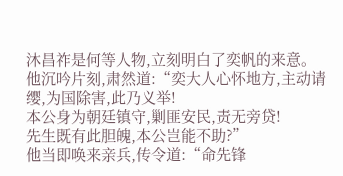沐昌祚是何等人物,立刻明白了奕帆的来意。
他沉吟片刻,肃然道:“奕大人心怀地方,主动请缨,为国除害,此乃义举!
本公身为朝廷镇守,剿匪安民,责无旁贷!
先生既有此胆魄,本公岂能不助?”
他当即唤来亲兵,传令道:“命先锋